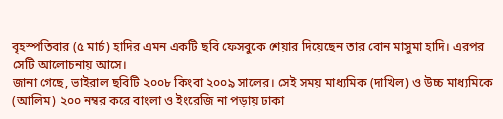বৃহস্পতিবার (৫ মার্চ) হাদির এমন একটি ছবি ফেসবুকে শেয়ার দিয়েছেন তার বোন মাসুমা হাদি। এরপর সেটি আলোচনায় আসে।
জানা গেছে, ভাইরাল ছবিটি ২০০৮ কিংবা ২০০৯ সালের। সেই সময় মাধ্যমিক (দাখিল) ও উচ্চ মাধ্যমিকে (আলিম) ২০০ নম্বর করে বাংলা ও ইংরেজি না পড়ায় ঢাকা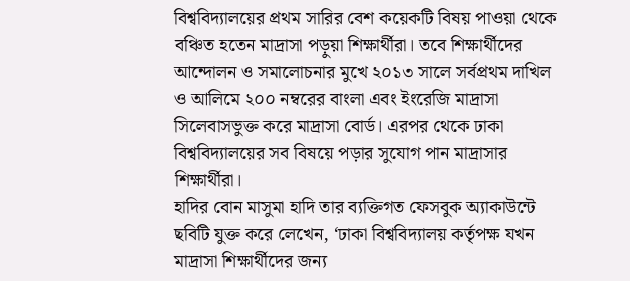বিশ্ববিদ্যালয়ের প্রথম সারির বেশ কয়েকটি বিষয় পাওয়া থেকে বঞ্চিত হতেন মাদ্রাসা পড়ুয়া শিক্ষার্থীরা। তবে শিক্ষার্থীদের আন্দোলন ও সমালোচনার মুখে ২০১৩ সালে সর্বপ্রথম দাখিল ও আলিমে ২০০ নম্বরের বাংলা এবং ইংরেজি মাদ্রাসা সিলেবাসভুক্ত করে মাদ্রাসা বোর্ড। এরপর থেকে ঢাকা বিশ্ববিদ্যালয়ের সব বিষয়ে পড়ার সুযোগ পান মাদ্রাসার শিক্ষার্থীরা।
হাদির বোন মাসুমা হাদি তার ব্যক্তিগত ফেসবুক অ্যাকাউন্টে ছবিটি যুক্ত করে লেখেন, ‘ঢাকা বিশ্ববিদ্যালয় কর্তৃপক্ষ যখন মাদ্রাসা শিক্ষার্থীদের জন্য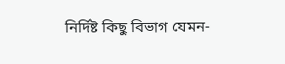নির্দিষ্ট কিছু বিভাগ যেমন-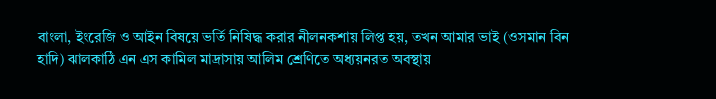বাংলা, ইংরেজি ও আইন বিষয়ে ভর্তি নিষিদ্ধ করার নীলনকশায় লিপ্ত হয়, তখন আমার ভাই (ওসমান বিন হাদি) ঝালকাঠি এন এস কামিল মাদ্রাসায় আলিম শ্রেণিতে অধ্যয়নরত অবস্থায়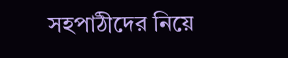সহপাঠীদের নিয়ে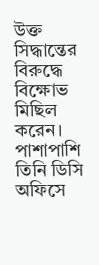উক্ত সিদ্ধান্তের বিরুদ্ধে বিক্ষোভ মিছিল করেন। পাশাপাশি তিনি ডিসি অফিসে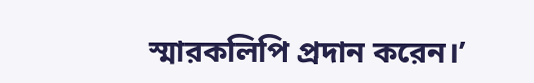স্মারকলিপি প্রদান করেন।’